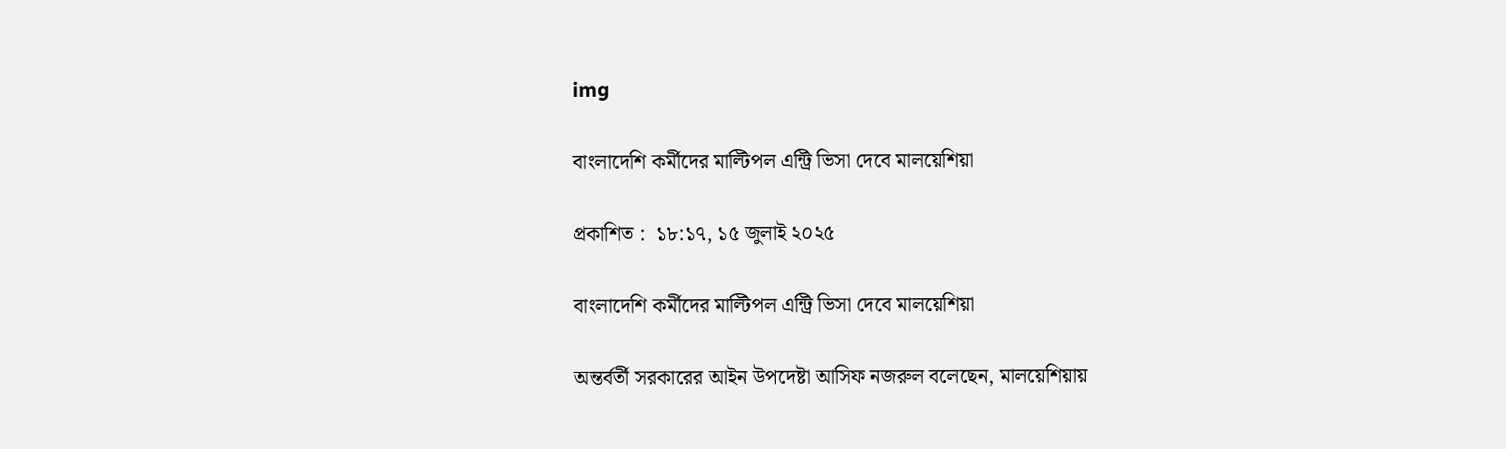img

বাংলাদেশি কর্মীদের মাল্টিপল এন্ট্রি ভিসা দেবে মালয়েশিয়া

প্রকাশিত :  ১৮:১৭, ১৫ জুলাই ২০২৫

বাংলাদেশি কর্মীদের মাল্টিপল এন্ট্রি ভিসা দেবে মালয়েশিয়া

অন্তর্বর্তী সরকারের আইন উপদেষ্টা আসিফ নজরুল বলেছেন, মালয়েশিয়ায়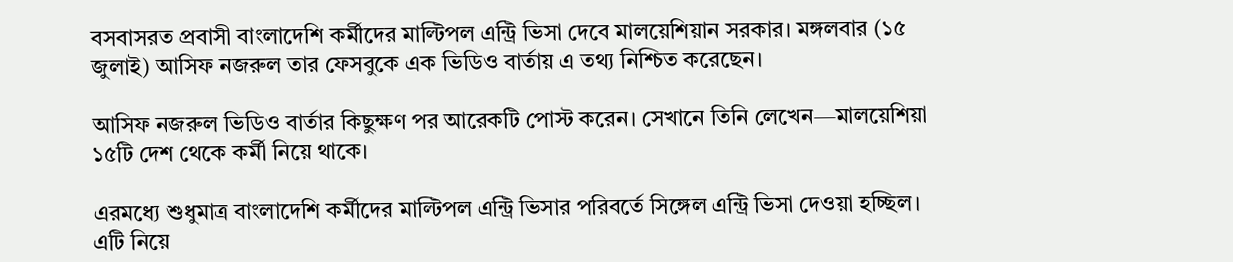বসবাসরত প্রবাসী বাংলাদেশি কর্মীদের মাল্টিপল এন্ট্রি ভিসা দেবে মালয়েশিয়ান সরকার। মঙ্গলবার (১৫ জুলাই) আসিফ নজরুল তার ফেসবুকে এক ভিডিও বার্তায় এ তথ্য নিশ্চিত করেছেন।

আসিফ নজরুল ভিডিও বার্তার কিছুক্ষণ পর আরেকটি পোস্ট করেন। সেখানে তিনি লেখেন—মালয়েশিয়া ১৫টি দেশ থেকে কর্মী নিয়ে থাকে।

এরমধ্যে শুধুমাত্র বাংলাদেশি কর্মীদের মাল্টিপল এন্ট্রি ভিসার পরিবর্তে সিঙ্গেল এন্ট্রি ভিসা দেওয়া হচ্ছিল। এটি নিয়ে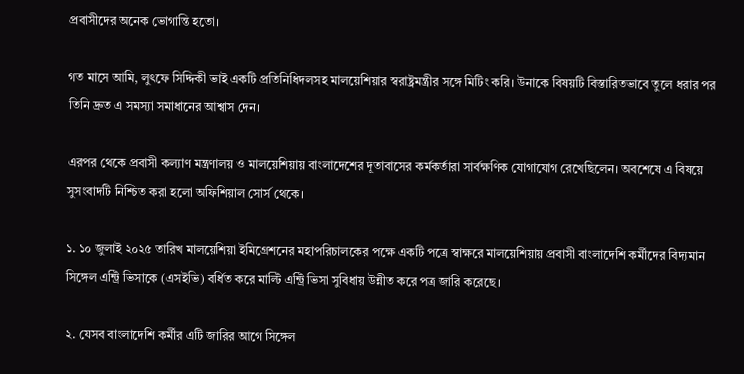প্রবাসীদের অনেক ভোগান্তি হতো।

গত মাসে আমি, লুৎফে সিদ্দিকী ভাই একটি প্রতিনিধিদলসহ মালয়েশিয়ার স্বরাষ্ট্রমন্ত্রীর সঙ্গে মিটিং করি। উনাকে বিষয়টি বিস্তারিতভাবে তুলে ধরার পর তিনি দ্রুত এ সমস্যা সমাধানের আশ্বাস দেন।

এরপর থেকে প্রবাসী কল্যাণ মন্ত্রণালয় ও মালয়েশিয়ায় বাংলাদেশের দূতাবাসের কর্মকর্তারা সার্বক্ষণিক যোগাযোগ রেখেছিলেন। অবশেষে এ বিষয়ে সুসংবাদটি নিশ্চিত করা হলো অফিশিয়াল সোর্স থেকে।

১. ১০ জুলাই ২০২৫ তারিখ মালয়েশিয়া ইমিগ্রেশনের মহাপরিচালকের পক্ষে একটি পত্রে স্বাক্ষরে মালয়েশিয়ায় প্রবাসী বাংলাদেশি কর্মীদের বিদ্যমান সিঙ্গেল এন্ট্রি ভিসাকে (এসইভি) বর্ধিত করে মাল্টি এন্ট্রি ভিসা সুবিধায় উন্নীত করে পত্র জারি করেছে।

২. যেসব বাংলাদেশি কর্মীর এটি জারির আগে সিঙ্গেল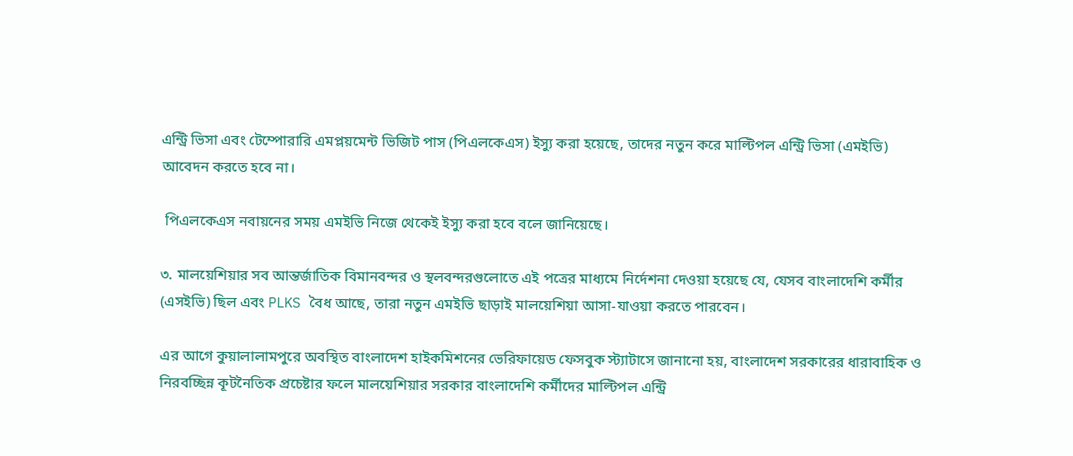এন্ট্রি ভিসা এবং টেম্পোরারি এমপ্লয়মেন্ট ভিজিট পাস (পিএলকেএস) ইস্যু করা হয়েছে, তাদের নতুন করে মাল্টিপল এন্ট্রি ভিসা (এমইভি) আবেদন করতে হবে না।

 পিএলকেএস নবায়নের সময় এমইভি নিজে থেকেই ইস্যু করা হবে বলে জানিয়েছে।

৩. মালয়েশিয়ার সব আন্তর্জাতিক বিমানবন্দর ও স্থলবন্দরগুলোতে এই পত্রের মাধ্যমে নির্দেশনা দেওয়া হয়েছে যে, যেসব বাংলাদেশি কর্মীর (এসইভি) ছিল এবং PLKS বৈধ আছে, তারা নতুন এমইভি ছাড়াই মালয়েশিয়া আসা-যাওয়া করতে পারবেন।

এর আগে কুয়ালালামপুরে অবস্থিত বাংলাদেশ হাইকমিশনের ভেরিফায়েড ফেসবুক স্ট্যাটাসে জানানো হয়, বাংলাদেশ সরকারের ধারাবাহিক ও নিরবচ্ছিন্ন কূটনৈতিক প্রচেষ্টার ফলে মালয়েশিয়ার সরকার বাংলাদেশি কর্মীদের মাল্টিপল এন্ট্রি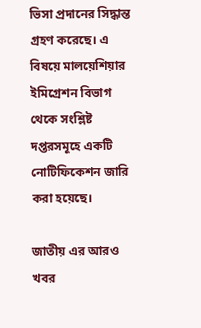ভিসা প্রদানের সিদ্ধান্ত গ্রহণ করেছে। এ বিষয়ে মালয়েশিয়ার ইমিগ্রেশন বিভাগ থেকে সংশ্লিষ্ট দপ্তরসমূহে একটি নোটিফিকেশন জারি করা হয়েছে।

জাতীয় এর আরও খবর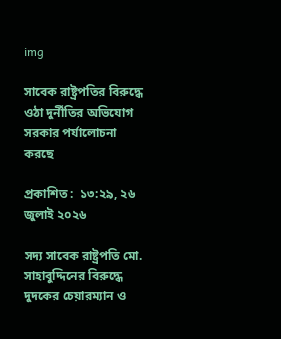img

সাবেক রাষ্ট্রপতির বিরুদ্ধে ওঠা দুর্নীতির অভিযোগ সরকার পর্যালোচনা করছে

প্রকাশিত :  ১৩:২৯, ২৬ জুলাই ২০২৬

সদ্য সাবেক রাষ্ট্রপতি মো. সাহাবুদ্দিনের বিরুদ্ধে দুদকের চেয়ারম্যান ও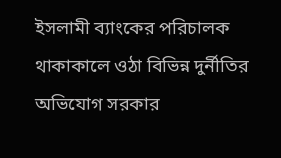ইসলামী ব্যাংকের পরিচালক থাকাকালে ওঠা বিভিন্ন দুর্নীতির অভিযোগ সরকার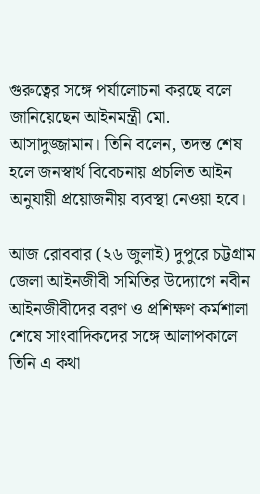গুরুত্বের সঙ্গে পর্যালোচনা করছে বলে জানিয়েছেন আইনমন্ত্রী মো. আসাদুজ্জামান। তিনি বলেন, তদন্ত শেষ হলে জনস্বার্থ বিবেচনায় প্রচলিত আইন অনুযায়ী প্রয়োজনীয় ব্যবস্থা নেওয়া হবে।

আজ রোববার (২৬ জুলাই) দুপুরে চট্টগ্রাম জেলা আইনজীবী সমিতির উদ্যোগে নবীন আইনজীবীদের বরণ ও প্রশিক্ষণ কর্মশালা শেষে সাংবাদিকদের সঙ্গে আলাপকালে তিনি এ কথা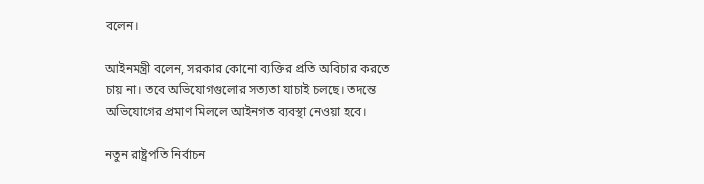বলেন।

আইনমন্ত্রী বলেন, সরকার কোনো ব্যক্তির প্রতি অবিচার করতে চায় না। তবে অভিযোগগুলোর সত্যতা যাচাই চলছে। তদন্তে অভিযোগের প্রমাণ মিললে আইনগত ব্যবস্থা নেওয়া হবে।

নতুন রাষ্ট্রপতি নির্বাচন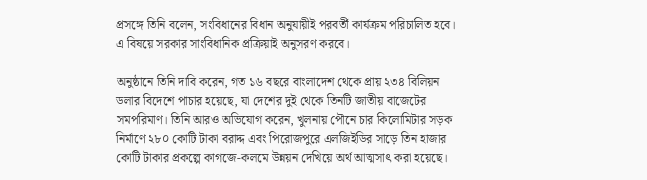প্রসঙ্গে তিনি বলেন, সংবিধানের বিধান অনুযায়ীই পরবর্তী কার্যক্রম পরিচালিত হবে। এ বিষয়ে সরকার সাংবিধানিক প্রক্রিয়াই অনুসরণ করবে।

অনুষ্ঠানে তিনি দাবি করেন, গত ১৬ বছরে বাংলাদেশ থেকে প্রায় ২৩৪ বিলিয়ন ডলার বিদেশে পাচার হয়েছে, যা দেশের দুই থেকে তিনটি জাতীয় বাজেটের সমপরিমাণ। তিনি আরও অভিযোগ করেন, খুলনায় পৌনে চার কিলোমিটার সড়ক নির্মাণে ২৮০ কোটি টাকা বরাদ্দ এবং পিরোজপুরে এলজিইডির সাড়ে তিন হাজার কোটি টাকার প্রকল্পে কাগজে-কলমে উন্নয়ন দেখিয়ে অর্থ আত্মসাৎ করা হয়েছে।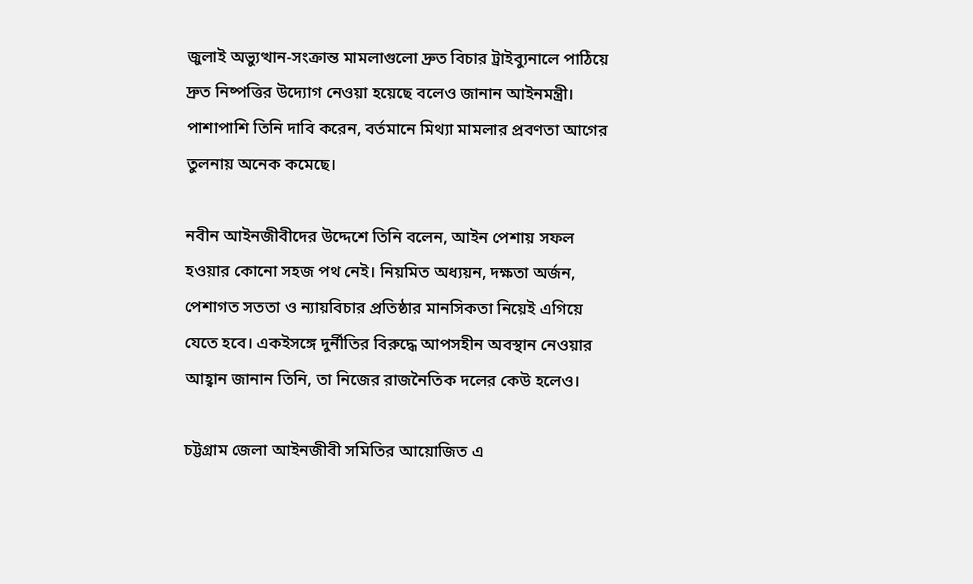জুলাই অভ্যুত্থান-সংক্রান্ত মামলাগুলো দ্রুত বিচার ট্রাইব্যুনালে পাঠিয়ে দ্রুত নিষ্পত্তির উদ্যোগ নেওয়া হয়েছে বলেও জানান আইনমন্ত্রী। পাশাপাশি তিনি দাবি করেন, বর্তমানে মিথ্যা মামলার প্রবণতা আগের তুলনায় অনেক কমেছে।

নবীন আইনজীবীদের উদ্দেশে তিনি বলেন, আইন পেশায় সফল হওয়ার কোনো সহজ পথ নেই। নিয়মিত অধ্যয়ন, দক্ষতা অর্জন, পেশাগত সততা ও ন্যায়বিচার প্রতিষ্ঠার মানসিকতা নিয়েই এগিয়ে যেতে হবে। একইসঙ্গে দুর্নীতির বিরুদ্ধে আপসহীন অবস্থান নেওয়ার আহ্বান জানান তিনি, তা নিজের রাজনৈতিক দলের কেউ হলেও।

চট্টগ্রাম জেলা আইনজীবী সমিতির আয়োজিত এ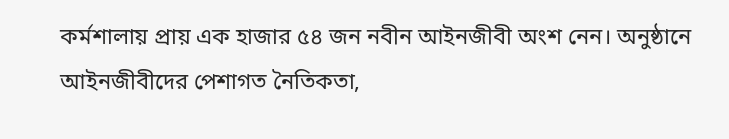কর্মশালায় প্রায় এক হাজার ৫৪ জন নবীন আইনজীবী অংশ নেন। অনুষ্ঠানে আইনজীবীদের পেশাগত নৈতিকতা,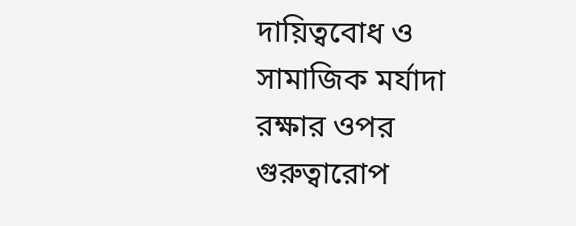দায়িত্ববোধ ও সামাজিক মর্যাদা রক্ষার ওপর গুরুত্বারোপ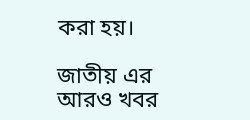করা হয়।

জাতীয় এর আরও খবর